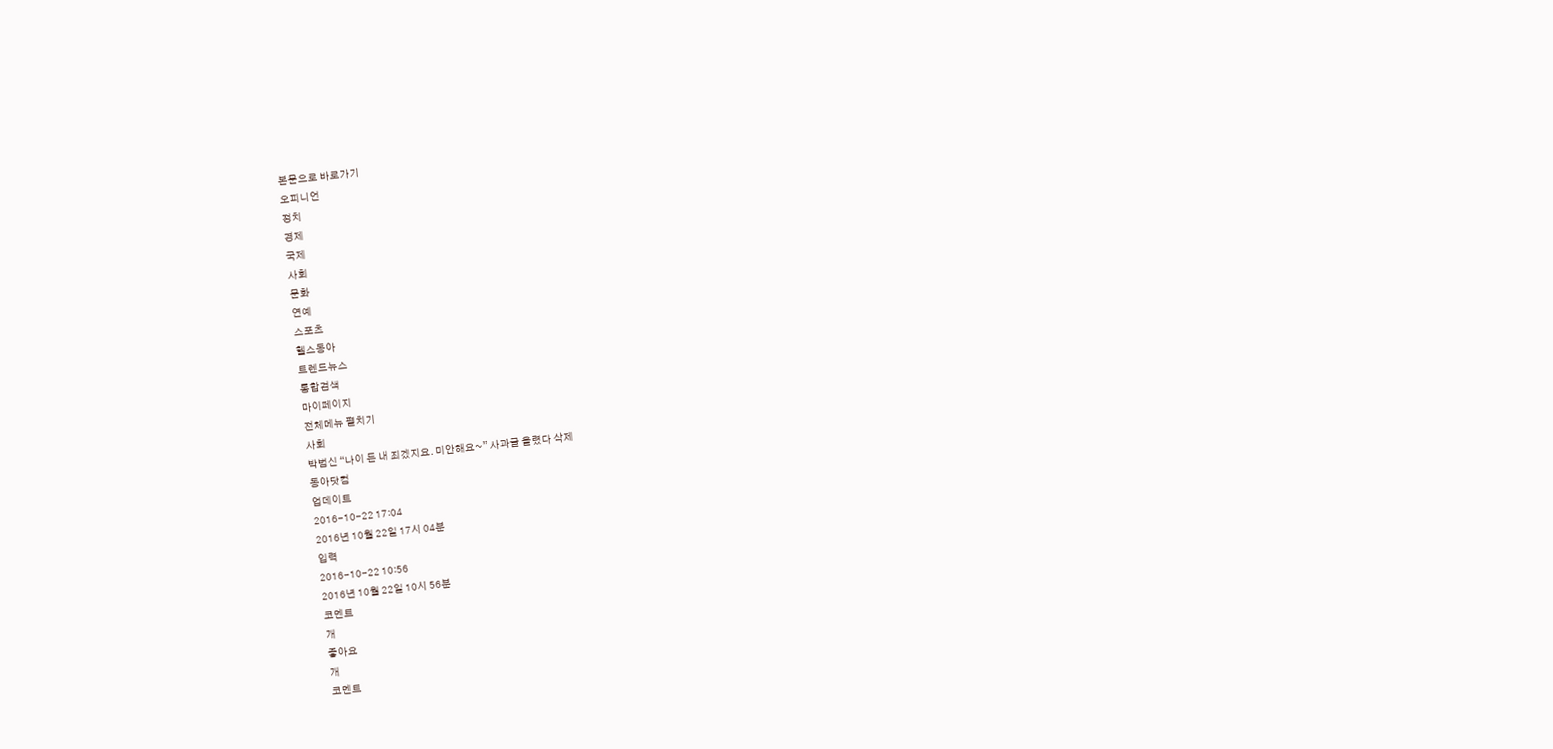본문으로 바로가기
오피니언
정치
경제
국제
사회
문화
연예
스포츠
헬스동아
트렌드뉴스
통합검색
마이페이지
전체메뉴 펼치기
사회
박범신 “나이 든 내 죄겠지요. 미안해요~” 사과글 올렸다 삭제
동아닷컴
업데이트
2016-10-22 17:04
2016년 10월 22일 17시 04분
입력
2016-10-22 10:56
2016년 10월 22일 10시 56분
코멘트
개
좋아요
개
코멘트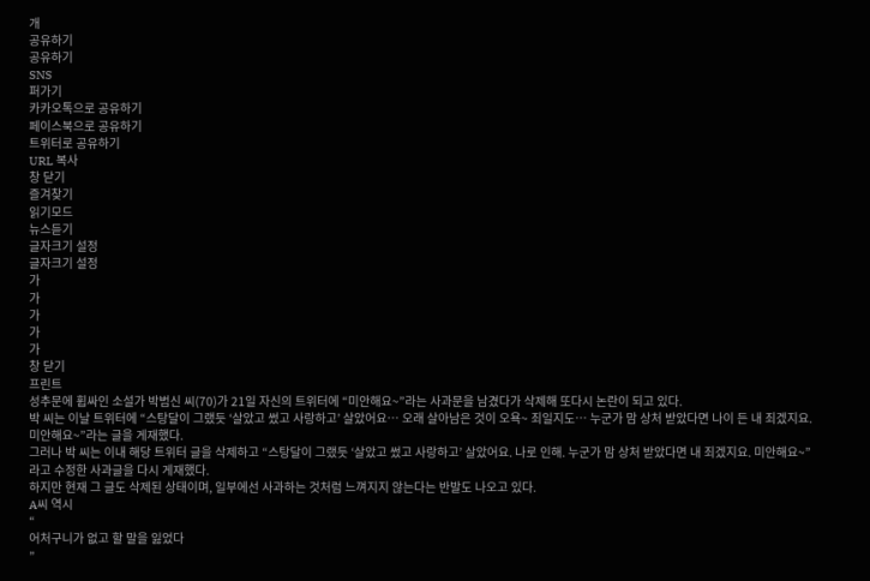개
공유하기
공유하기
SNS
퍼가기
카카오톡으로 공유하기
페이스북으로 공유하기
트위터로 공유하기
URL 복사
창 닫기
즐겨찾기
읽기모드
뉴스듣기
글자크기 설정
글자크기 설정
가
가
가
가
가
창 닫기
프린트
성추문에 휩싸인 소설가 박범신 씨(70)가 21일 자신의 트위터에 “미안해요~”라는 사과문을 남겼다가 삭제해 또다시 논란이 되고 있다.
박 씨는 이날 트위터에 “스탕달이 그랬듯 ‘살았고 썼고 사랑하고’ 살았어요… 오래 살아남은 것이 오욕~ 죄일지도… 누군가 맘 상처 받았다면 나이 든 내 죄겠지요. 미안해요~”라는 글을 게재했다.
그러나 박 씨는 이내 해당 트위터 글을 삭제하고 “스탕달이 그랬듯 ‘살았고 썼고 사랑하고’ 살았어요. 나로 인해. 누군가 맘 상처 받았다면 내 죄겠지요. 미안해요~”라고 수정한 사과글을 다시 게재했다.
하지만 현재 그 글도 삭제된 상태이며, 일부에선 사과하는 것처럼 느껴지지 않는다는 반발도 나오고 있다.
A씨 역시
“
어처구니가 없고 할 말을 잃었다
”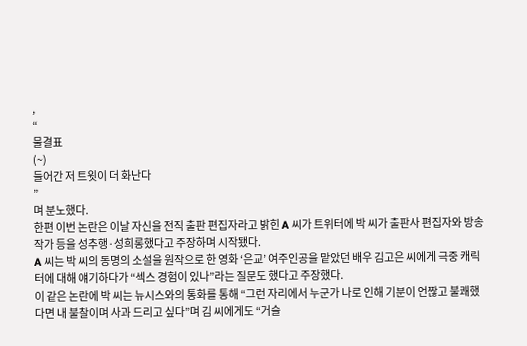,
“
물결표
(~)
들어간 저 트윗이 더 화난다
”
며 분노했다.
한편 이번 논란은 이날 자신을 전직 출판 편집자라고 밝힌 A 씨가 트위터에 박 씨가 출판사 편집자와 방송작가 등을 성추행·성희롱했다고 주장하며 시작됐다.
A 씨는 박 씨의 동명의 소설을 원작으로 한 영화 ‘은교’ 여주인공을 맡았던 배우 김고은 씨에게 극중 캐릭터에 대해 얘기하다가 “섹스 경험이 있나”라는 질문도 했다고 주장했다.
이 같은 논란에 박 씨는 뉴시스와의 통화를 통해 “그런 자리에서 누군가 나로 인해 기분이 언짢고 불쾌했다면 내 불찰이며 사과 드리고 싶다”며 김 씨에게도 “거슬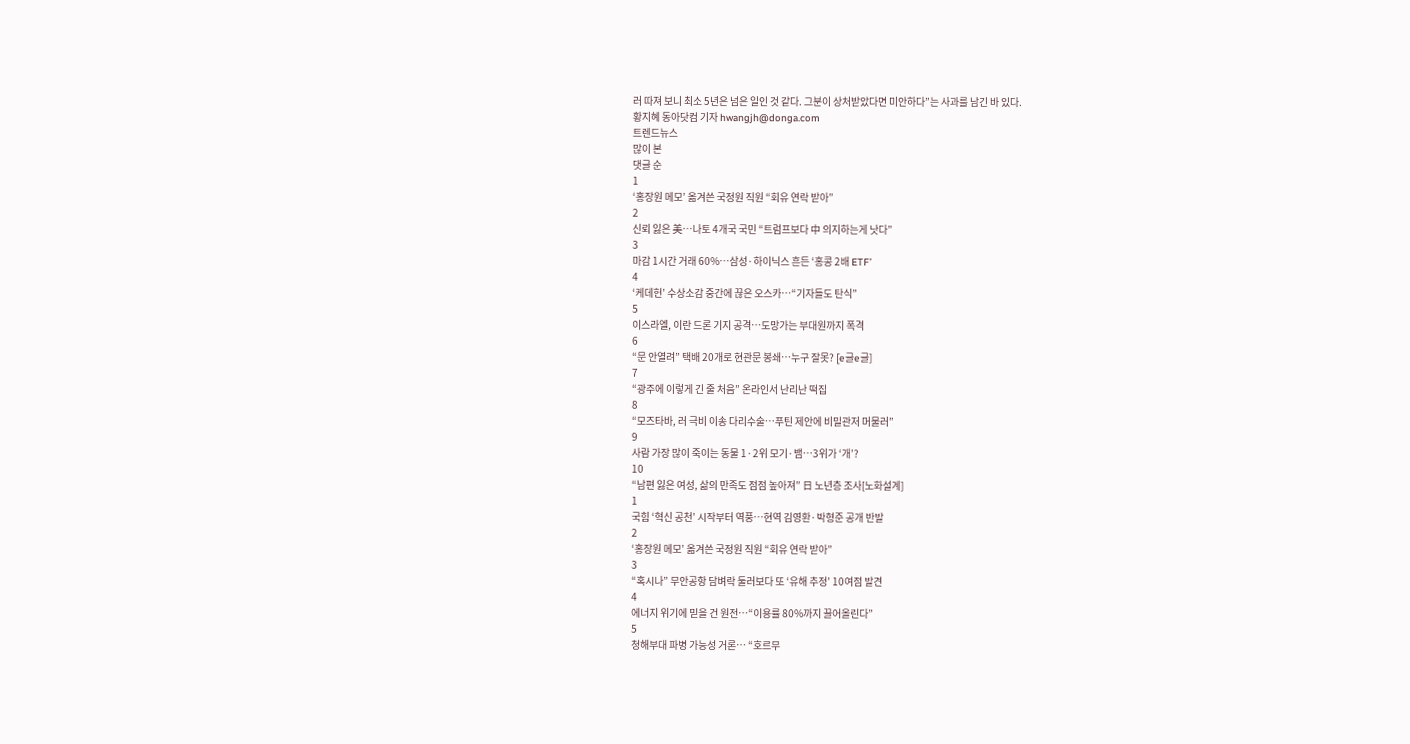러 따져 보니 최소 5년은 넘은 일인 것 같다. 그분이 상처받았다면 미안하다”는 사과를 남긴 바 있다.
황지혜 동아닷컴 기자 hwangjh@donga.com
트렌드뉴스
많이 본
댓글 순
1
‘홍장원 메모’ 옮겨쓴 국정원 직원 “회유 연락 받아”
2
신뢰 잃은 美…나토 4개국 국민 “트럼프보다 中 의지하는게 낫다”
3
마감 1시간 거래 60%…삼성·하이닉스 흔든 ‘홍콩 2배 ETF’
4
‘케데헌’ 수상소감 중간에 끊은 오스카…“기자들도 탄식”
5
이스라엘, 이란 드론 기지 공격…도망가는 부대원까지 폭격
6
“문 안열려” 택배 20개로 현관문 봉쇄…누구 잘못? [e글e글]
7
“광주에 이렇게 긴 줄 처음” 온라인서 난리난 떡집
8
“모즈타바, 러 극비 이송 다리수술…푸틴 제안에 비밀관저 머물러”
9
사람 가장 많이 죽이는 동물 1·2위 모기·뱀…3위가 ‘개’?
10
“남편 잃은 여성, 삶의 만족도 점점 높아져” 日 노년층 조사[노화설계]
1
국힘 ‘혁신 공천’ 시작부터 역풍…현역 김영환·박형준 공개 반발
2
‘홍장원 메모’ 옮겨쓴 국정원 직원 “회유 연락 받아”
3
“혹시나” 무안공항 담벼락 둘러보다 또 ‘유해 추정’ 10여점 발견
4
에너지 위기에 믿을 건 원전…“이용률 80%까지 끌어올린다”
5
청해부대 파병 가능성 거론… “호르무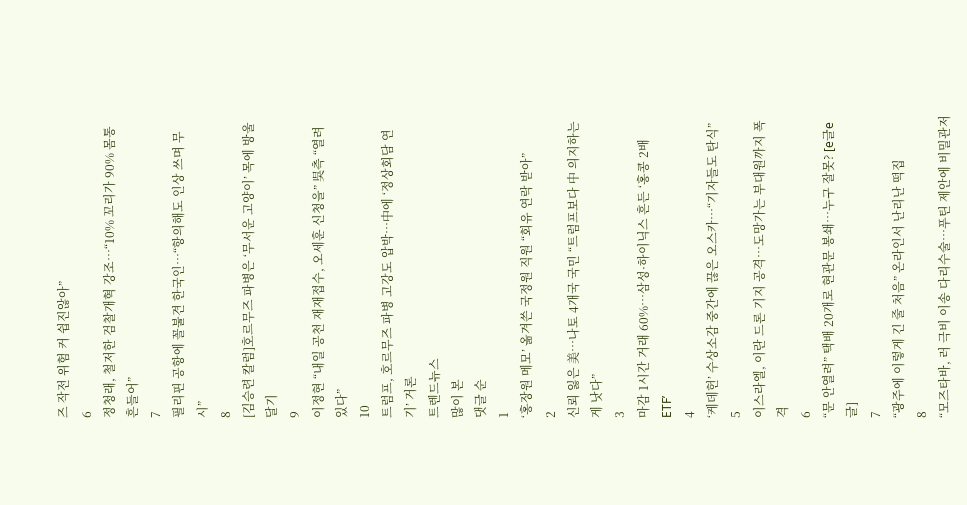즈 작전 위험 커 쉽진않아”
6
정청래, 철저한 검찰개혁 강조…“10% 꼬리가 90% 몸통 흔들어”
7
필리핀 공항에 꼴불견 한국인…“항의해도 인상 쓰며 무시”
8
[김승련 칼럼]호르무즈 파병은 ‘무서운 고양이’ 목에 방울 달기
9
이정현 “내일 공천 재재접수, 오세훈 신청을” 吳측 “열려있다”
10
트럼프, 호르무즈 파병 고강도 압박…中에 ‘정상회담 연기’ 거론
트렌드뉴스
많이 본
댓글 순
1
‘홍장원 메모’ 옮겨쓴 국정원 직원 “회유 연락 받아”
2
신뢰 잃은 美…나토 4개국 국민 “트럼프보다 中 의지하는게 낫다”
3
마감 1시간 거래 60%…삼성·하이닉스 흔든 ‘홍콩 2배 ETF’
4
‘케데헌’ 수상소감 중간에 끊은 오스카…“기자들도 탄식”
5
이스라엘, 이란 드론 기지 공격…도망가는 부대원까지 폭격
6
“문 안열려” 택배 20개로 현관문 봉쇄…누구 잘못? [e글e글]
7
“광주에 이렇게 긴 줄 처음” 온라인서 난리난 떡집
8
“모즈타바, 러 극비 이송 다리수술…푸틴 제안에 비밀관저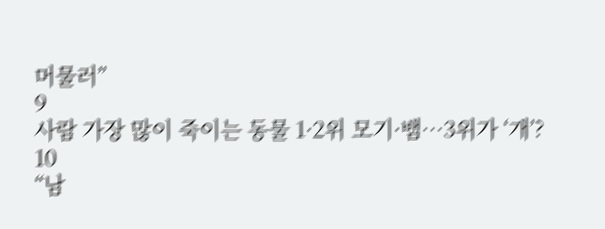머물러”
9
사람 가장 많이 죽이는 동물 1·2위 모기·뱀…3위가 ‘개’?
10
“남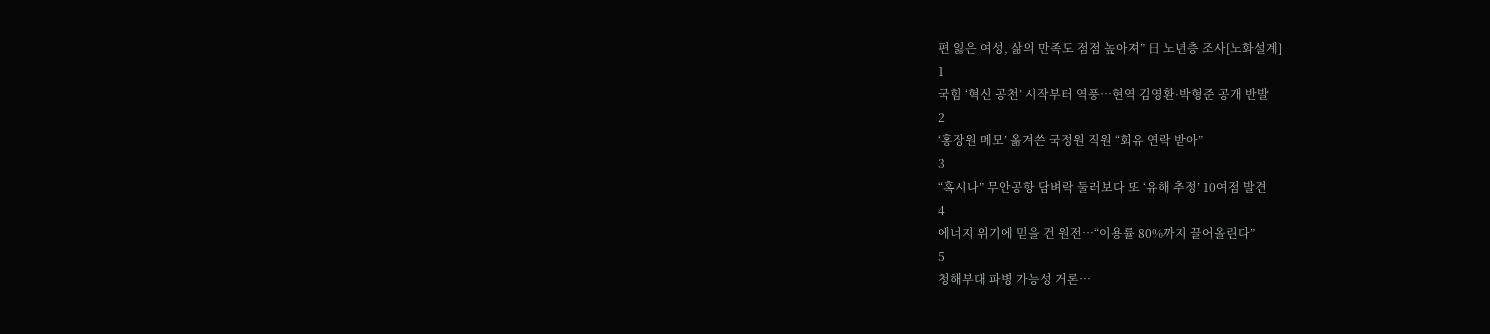편 잃은 여성, 삶의 만족도 점점 높아져” 日 노년층 조사[노화설계]
1
국힘 ‘혁신 공천’ 시작부터 역풍…현역 김영환·박형준 공개 반발
2
‘홍장원 메모’ 옮겨쓴 국정원 직원 “회유 연락 받아”
3
“혹시나” 무안공항 담벼락 둘러보다 또 ‘유해 추정’ 10여점 발견
4
에너지 위기에 믿을 건 원전…“이용률 80%까지 끌어올린다”
5
청해부대 파병 가능성 거론…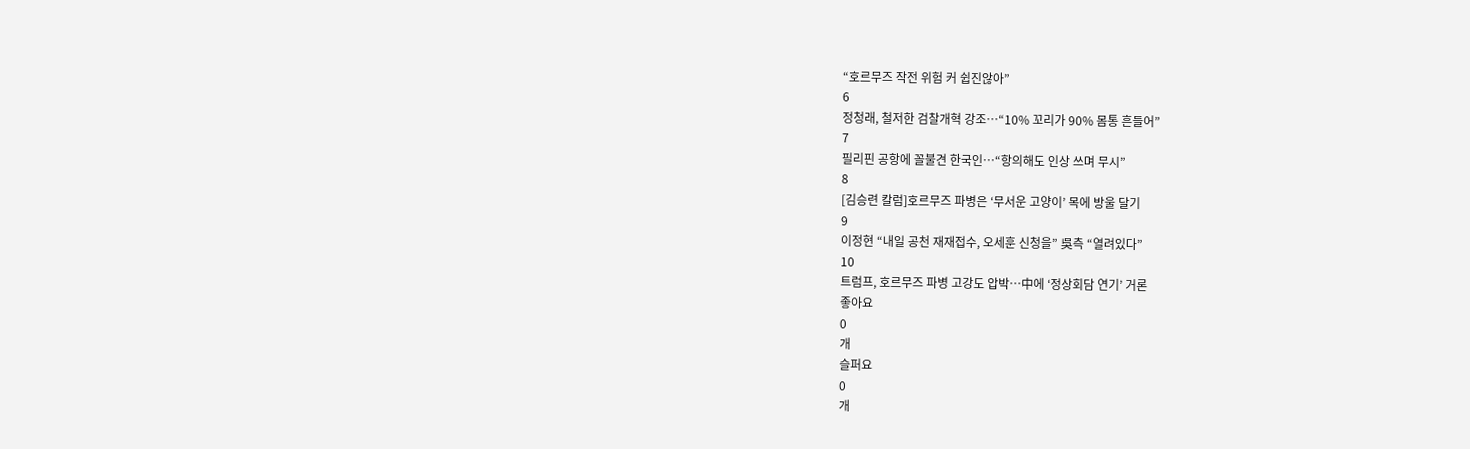“호르무즈 작전 위험 커 쉽진않아”
6
정청래, 철저한 검찰개혁 강조…“10% 꼬리가 90% 몸통 흔들어”
7
필리핀 공항에 꼴불견 한국인…“항의해도 인상 쓰며 무시”
8
[김승련 칼럼]호르무즈 파병은 ‘무서운 고양이’ 목에 방울 달기
9
이정현 “내일 공천 재재접수, 오세훈 신청을” 吳측 “열려있다”
10
트럼프, 호르무즈 파병 고강도 압박…中에 ‘정상회담 연기’ 거론
좋아요
0
개
슬퍼요
0
개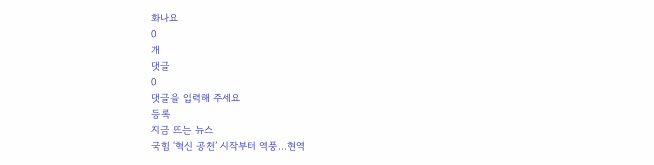화나요
0
개
댓글
0
댓글을 입력해 주세요
등록
지금 뜨는 뉴스
국힘 ‘혁신 공천’ 시작부터 역풍…현역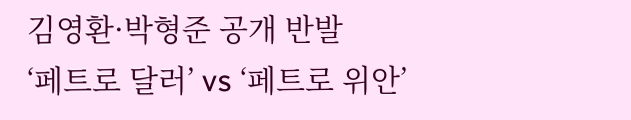김영환·박형준 공개 반발
‘페트로 달러’ vs ‘페트로 위안’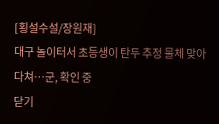[횡설수설/장원재]
대구 놀이터서 초등생이 탄두 추정 물체 맞아 다쳐…군, 확인 중
닫기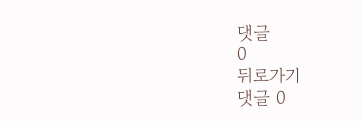댓글
0
뒤로가기
댓글 0